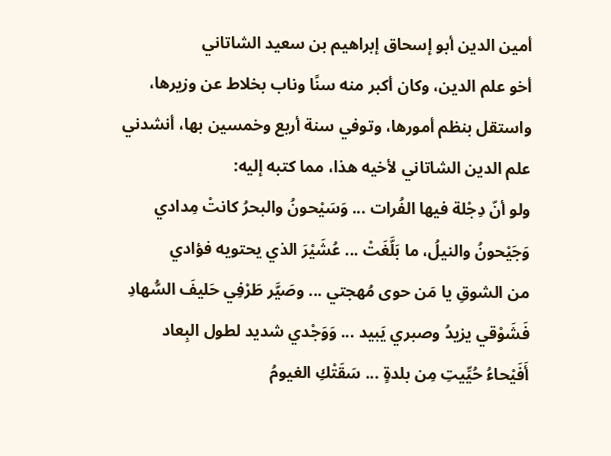أمين الدين أبو إسحاق إبراهيم بن سعيد الشاتاني
أخو علم الدين، وكان أكبر منه سنًا وناب بخلاط عن وزيرها، واستقل بنظم أمورها، وتوفي سنة أربع وخمسين بها، أنشدني علم الدين الشاتاني لأخيه هذا، مما كتبه إليه:
ولو أنّ دِجْلة فيها الفُرات ... وَسَيْحونُ والبحرُ كانتْ مِدادي
وَجَيْحونُ والنيلُ، ما بَلَّغَتْ ... عُشَيْرَ الذي يحتويه فؤادي
من الشوقِ يا مَن حوى مُهجتي ... وصَيَّر طَرْفِي حَليفَ السُّهادِ
فَشَوْقي يزيدُ وصبري يَبيد ... وَوَجْدي شديد لطول البِعاد
أَفَيْحاءُ حُيِّيتِ مِن بلدةٍ ... سَقَتْكِ الغيومُ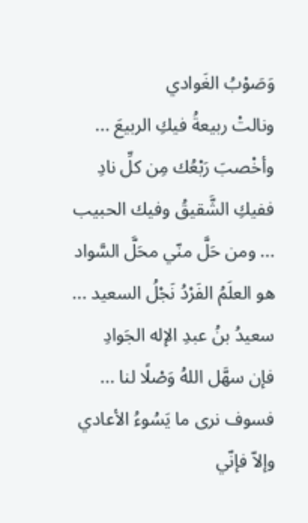وَصَوْبُ الغَوادي
ونالتْ ربيعةُ فيكِ الربيعَ ... وأخْصبَ رَبْعُك مِن كلِّ نادِ
ففيكِ الشَّقيقُ وفيك الحبيب ... ومن حَلَّ منّي محَلَّ السَّواد
هو العلَمُ الفَرْدُ نَجْلُ السعيد ... سعيدُ بنُ عبدِ الإله الجَوادِ
فإن سهَّل اللهُ وَصْلًا لنا ... فسوف نرى ما يَسُوءُ الأعادي
وإلاّ فإنّي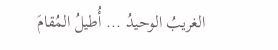الغريبُ الوحيدُ ... أُطيلُ المُقامَ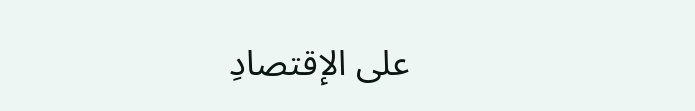على الإقتصادِ